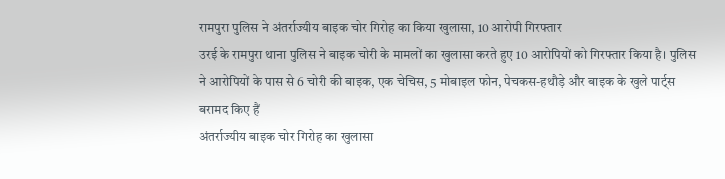रामपुरा पुलिस ने अंतर्राज्यीय बाइक चोर गिरोह का किया खुलासा, 10 आरोपी गिरफ्तार
उरई के रामपुरा थाना पुलिस ने बाइक चोरी के मामलों का खुलासा करते हुए 10 आरोपियों को गिरफ्तार किया है। पुलिस ने आरोपियों के पास से 6 चोरी की बाइक, एक चेचिस, 5 मोबाइल फोन, पेचकस-हथौड़े और बाइक के खुले पार्ट्स बरामद किए हैं
अंतर्राज्यीय बाइक चोर गिरोह का खुलासा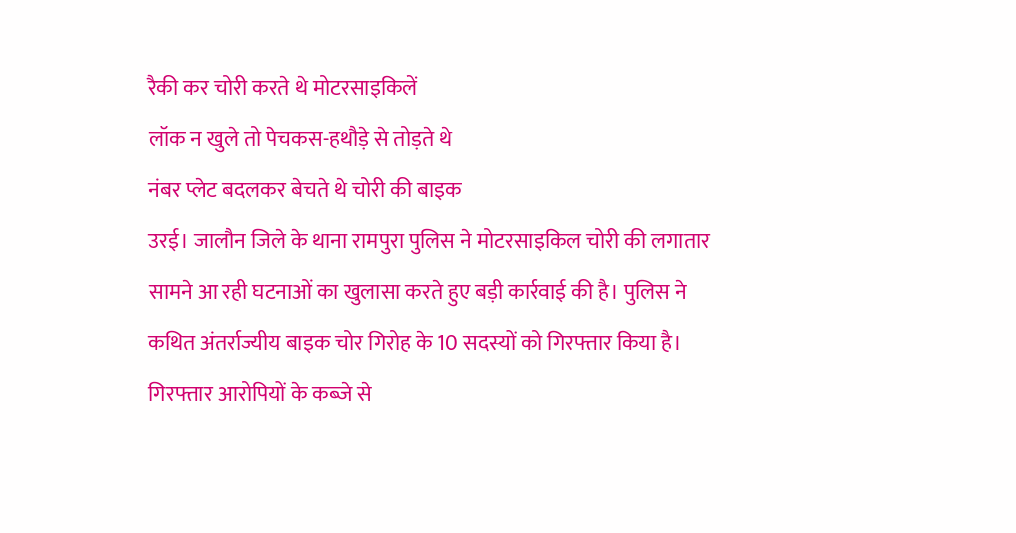रैकी कर चोरी करते थे मोटरसाइकिलें
लॉक न खुले तो पेचकस-हथौड़े से तोड़ते थे
नंबर प्लेट बदलकर बेचते थे चोरी की बाइक
उरई। जालौन जिले के थाना रामपुरा पुलिस ने मोटरसाइकिल चोरी की लगातार सामने आ रही घटनाओं का खुलासा करते हुए बड़ी कार्रवाई की है। पुलिस ने कथित अंतर्राज्यीय बाइक चोर गिरोह के 10 सदस्यों को गिरफ्तार किया है। गिरफ्तार आरोपियों के कब्जे से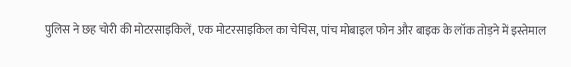पुलिस ने छह चोरी की मोटरसाइकिलें, एक मोटरसाइकिल का चेचिस, पांच मोबाइल फोन और बाइक के लॉक तोड़ने में इस्तेमाल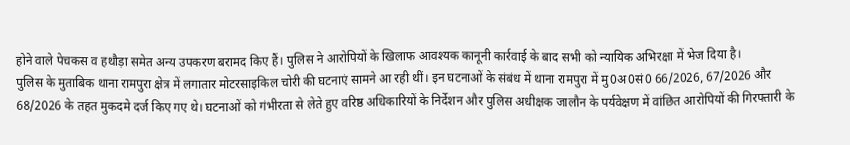होने वाले पेचकस व हथौड़ा समेत अन्य उपकरण बरामद किए हैं। पुलिस ने आरोपियों के खिलाफ आवश्यक कानूनी कार्रवाई के बाद सभी को न्यायिक अभिरक्षा में भेज दिया है।
पुलिस के मुताबिक थाना रामपुरा क्षेत्र में लगातार मोटरसाइकिल चोरी की घटनाएं सामने आ रही थीं। इन घटनाओं के संबंध में थाना रामपुरा में मु0अ0सं0 66/2026, 67/2026 और 68/2026 के तहत मुकदमे दर्ज किए गए थे। घटनाओं को गंभीरता से लेते हुए वरिष्ठ अधिकारियों के निर्देशन और पुलिस अधीक्षक जालौन के पर्यवेक्षण में वांछित आरोपियों की गिरफ्तारी के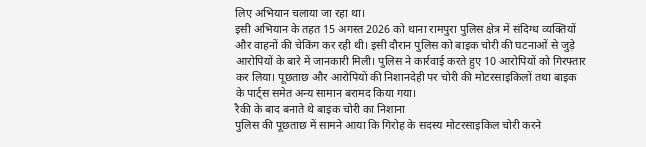लिए अभियान चलाया जा रहा था।
इसी अभियान के तहत 15 अगस्त 2026 को थाना रामपुरा पुलिस क्षेत्र में संदिग्ध व्यक्तियों और वाहनों की चेकिंग कर रही थी। इसी दौरान पुलिस को बाइक चोरी की घटनाओं से जुड़े आरोपियों के बारे में जानकारी मिली। पुलिस ने कार्रवाई करते हुए 10 आरोपियों को गिरफ्तार कर लिया। पूछताछ और आरोपियों की निशानदेही पर चोरी की मोटरसाइकिलों तथा बाइक के पार्ट्स समेत अन्य सामान बरामद किया गया।
रैकी के बाद बनाते थे बाइक चोरी का निशाना
पुलिस की पूछताछ में सामने आया कि गिरोह के सदस्य मोटरसाइकिल चोरी करने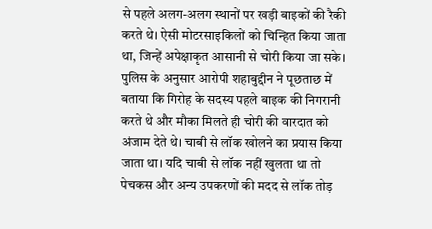से पहले अलग-अलग स्थानों पर खड़ी बाइकों की रैकी करते थे। ऐसी मोटरसाइकिलों को चिन्हित किया जाता था, जिन्हें अपेक्षाकृत आसानी से चोरी किया जा सके।
पुलिस के अनुसार आरोपी शहाबुद्दीन ने पूछताछ में बताया कि गिरोह के सदस्य पहले बाइक की निगरानी करते थे और मौका मिलते ही चोरी की वारदात को अंजाम देते थे। चाबी से लॉक खोलने का प्रयास किया जाता था। यदि चाबी से लॉक नहीं खुलता था तो पेचकस और अन्य उपकरणों की मदद से लॉक तोड़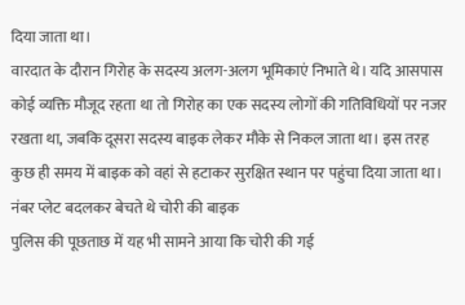दिया जाता था।
वारदात के दौरान गिरोह के सदस्य अलग-अलग भूमिकाएं निभाते थे। यदि आसपास कोई व्यक्ति मौजूद रहता था तो गिरोह का एक सदस्य लोगों की गतिविधियों पर नजर रखता था, जबकि दूसरा सदस्य बाइक लेकर मौके से निकल जाता था। इस तरह कुछ ही समय में बाइक को वहां से हटाकर सुरक्षित स्थान पर पहुंचा दिया जाता था।
नंबर प्लेट बदलकर बेचते थे चोरी की बाइक
पुलिस की पूछताछ में यह भी सामने आया कि चोरी की गई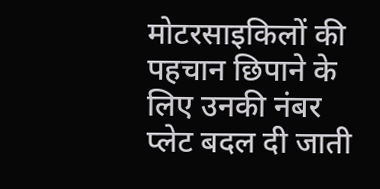मोटरसाइकिलों की पहचान छिपाने के लिए उनकी नंबर प्लेट बदल दी जाती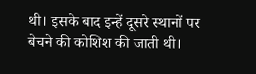थी। इसके बाद इन्हें दूसरे स्थानों पर बेचने की कोशिश की जाती थी।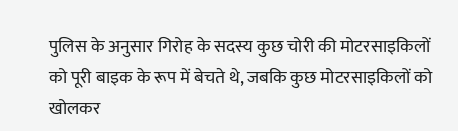पुलिस के अनुसार गिरोह के सदस्य कुछ चोरी की मोटरसाइकिलों को पूरी बाइक के रूप में बेचते थे, जबकि कुछ मोटरसाइकिलों को खोलकर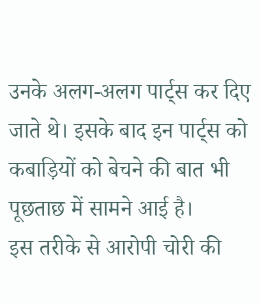उनके अलग-अलग पार्ट्स कर दिए जाते थे। इसके बाद इन पार्ट्स को कबाड़ियों को बेचने की बात भी पूछताछ में सामने आई है।
इस तरीके से आरोपी चोरी की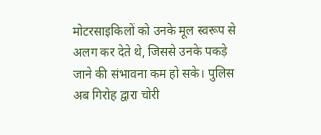मोटरसाइकिलों को उनके मूल स्वरूप से अलग कर देते थे, जिससे उनके पकड़े जाने की संभावना कम हो सके। पुलिस अब गिरोह द्वारा चोरी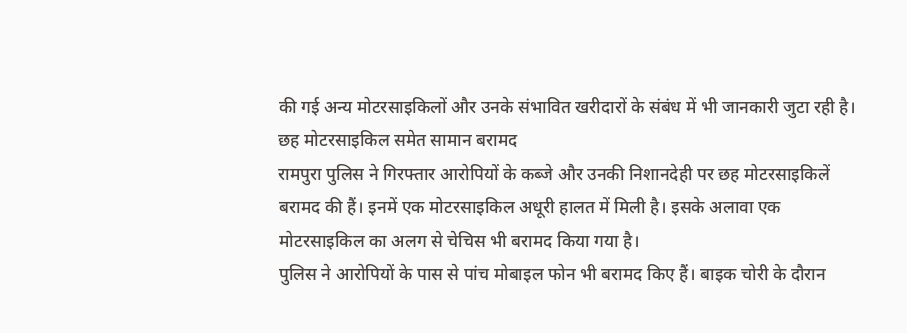की गई अन्य मोटरसाइकिलों और उनके संभावित खरीदारों के संबंध में भी जानकारी जुटा रही है।
छह मोटरसाइकिल समेत सामान बरामद
रामपुरा पुलिस ने गिरफ्तार आरोपियों के कब्जे और उनकी निशानदेही पर छह मोटरसाइकिलें बरामद की हैं। इनमें एक मोटरसाइकिल अधूरी हालत में मिली है। इसके अलावा एक मोटरसाइकिल का अलग से चेचिस भी बरामद किया गया है।
पुलिस ने आरोपियों के पास से पांच मोबाइल फोन भी बरामद किए हैं। बाइक चोरी के दौरान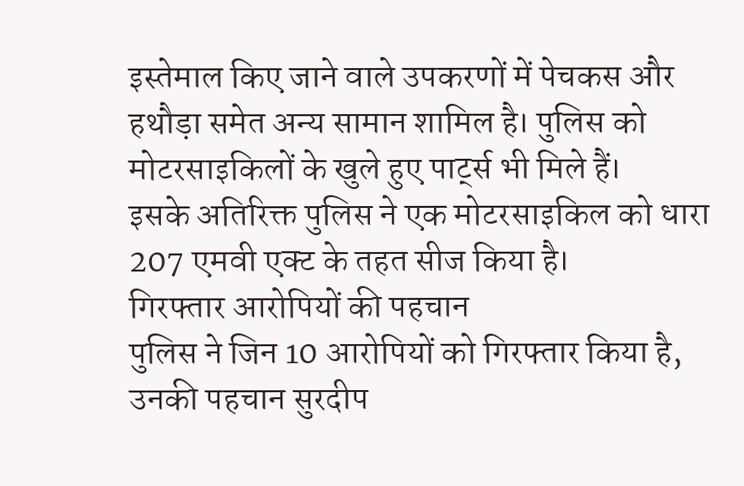इस्तेमाल किए जाने वाले उपकरणों में पेचकस और हथौड़ा समेत अन्य सामान शामिल है। पुलिस को मोटरसाइकिलों के खुले हुए पार्ट्स भी मिले हैं।
इसके अतिरिक्त पुलिस ने एक मोटरसाइकिल को धारा 207 एमवी एक्ट के तहत सीज किया है।
गिरफ्तार आरोपियों की पहचान
पुलिस ने जिन 10 आरोपियों को गिरफ्तार किया है, उनकी पहचान सुरदीप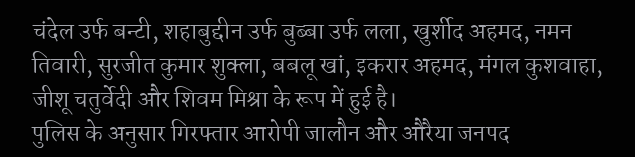चंदेल उर्फ बन्टी, शहाबुद्दीन उर्फ बुब्बा उर्फ लला, खुर्शीद अहमद, नमन तिवारी, सुरजीत कुमार शुक्ला, बबलू खां, इकरार अहमद, मंगल कुशवाहा, जीशू चतुर्वेदी और शिवम मिश्रा के रूप में हुई है।
पुलिस के अनुसार गिरफ्तार आरोपी जालौन और औरैया जनपद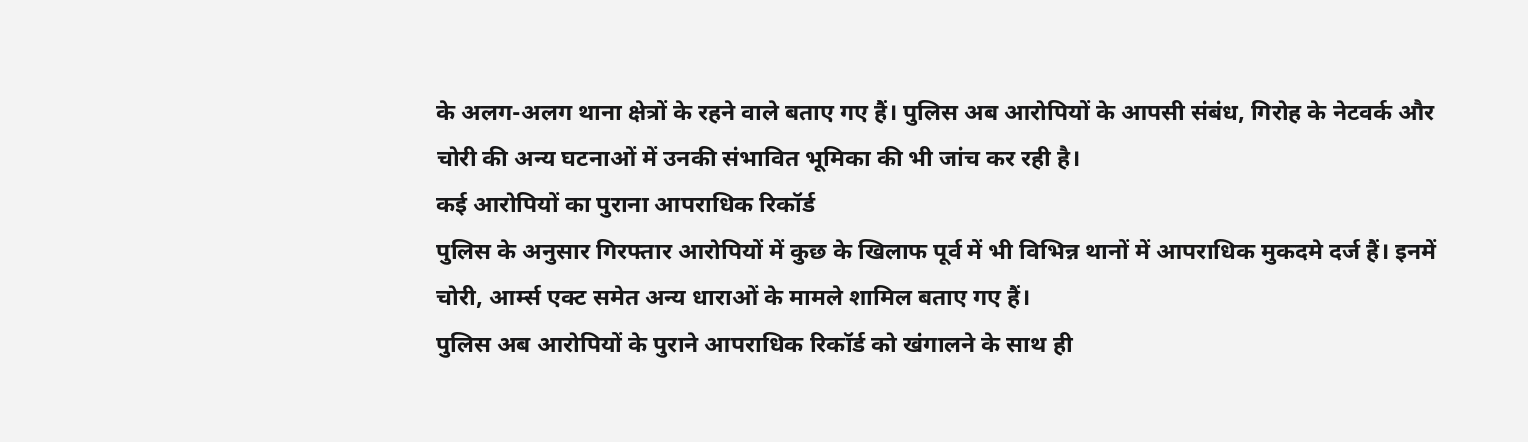के अलग-अलग थाना क्षेत्रों के रहने वाले बताए गए हैं। पुलिस अब आरोपियों के आपसी संबंध, गिरोह के नेटवर्क और चोरी की अन्य घटनाओं में उनकी संभावित भूमिका की भी जांच कर रही है।
कई आरोपियों का पुराना आपराधिक रिकॉर्ड
पुलिस के अनुसार गिरफ्तार आरोपियों में कुछ के खिलाफ पूर्व में भी विभिन्न थानों में आपराधिक मुकदमे दर्ज हैं। इनमें चोरी, आर्म्स एक्ट समेत अन्य धाराओं के मामले शामिल बताए गए हैं।
पुलिस अब आरोपियों के पुराने आपराधिक रिकॉर्ड को खंगालने के साथ ही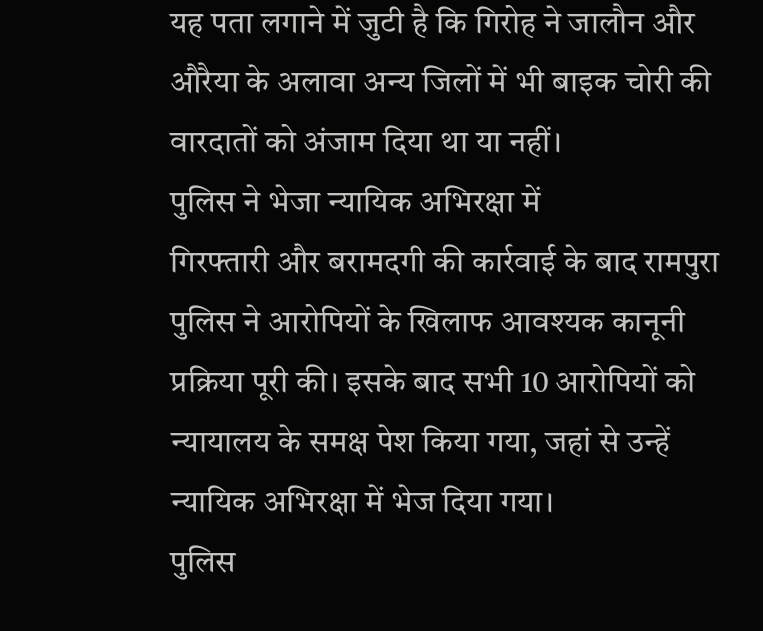यह पता लगाने में जुटी है कि गिरोह ने जालौन और औरैया के अलावा अन्य जिलों में भी बाइक चोरी की वारदातों को अंजाम दिया था या नहीं।
पुलिस ने भेजा न्यायिक अभिरक्षा में
गिरफ्तारी और बरामदगी की कार्रवाई के बाद रामपुरा पुलिस ने आरोपियों के खिलाफ आवश्यक कानूनी प्रक्रिया पूरी की। इसके बाद सभी 10 आरोपियों को न्यायालय के समक्ष पेश किया गया, जहां से उन्हें न्यायिक अभिरक्षा में भेज दिया गया।
पुलिस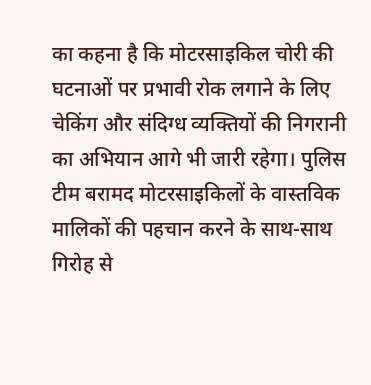का कहना है कि मोटरसाइकिल चोरी की घटनाओं पर प्रभावी रोक लगाने के लिए चेकिंग और संदिग्ध व्यक्तियों की निगरानी का अभियान आगे भी जारी रहेगा। पुलिस टीम बरामद मोटरसाइकिलों के वास्तविक मालिकों की पहचान करने के साथ-साथ गिरोह से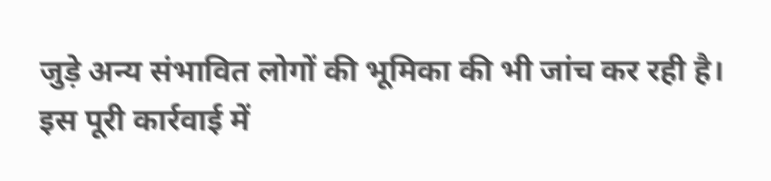जुड़े अन्य संभावित लोगों की भूमिका की भी जांच कर रही है।
इस पूरी कार्रवाई में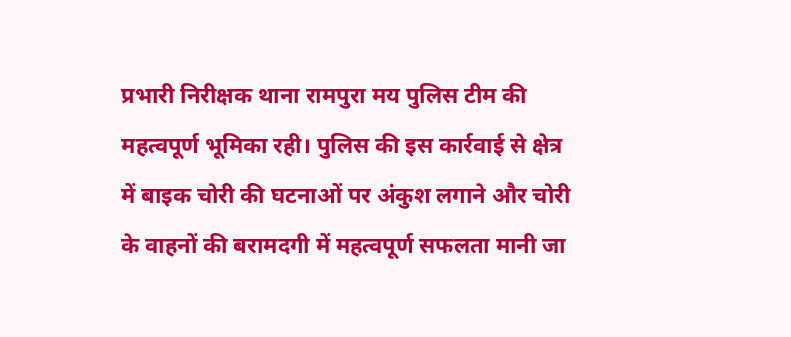प्रभारी निरीक्षक थाना रामपुरा मय पुलिस टीम की महत्वपूर्ण भूमिका रही। पुलिस की इस कार्रवाई से क्षेत्र में बाइक चोरी की घटनाओं पर अंकुश लगाने और चोरी के वाहनों की बरामदगी में महत्वपूर्ण सफलता मानी जा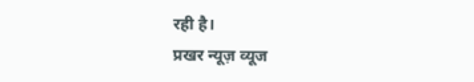रही है।
प्रखर न्यूज़ व्यूज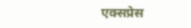एक्सप्रेस